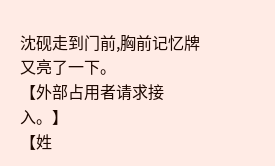沈砚走到门前,胸前记忆牌又亮了一下。
【外部占用者请求接入。】
【姓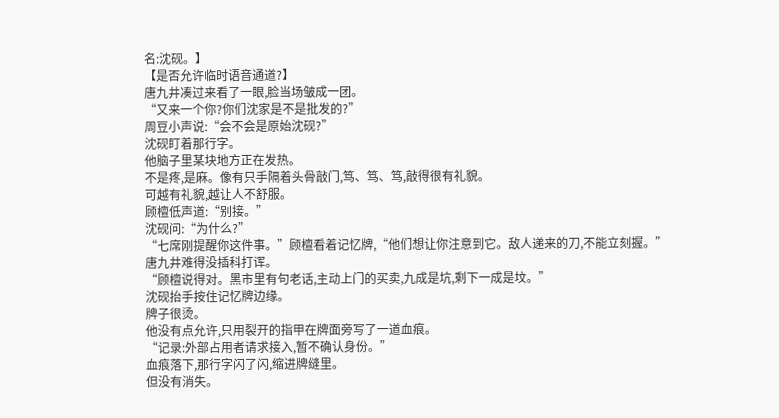名:沈砚。】
【是否允许临时语音通道?】
唐九井凑过来看了一眼,脸当场皱成一团。
“又来一个你?你们沈家是不是批发的?”
周豆小声说:“会不会是原始沈砚?”
沈砚盯着那行字。
他脑子里某块地方正在发热。
不是疼,是麻。像有只手隔着头骨敲门,笃、笃、笃,敲得很有礼貌。
可越有礼貌,越让人不舒服。
顾檀低声道:“别接。”
沈砚问:“为什么?”
“七席刚提醒你这件事。”顾檀看着记忆牌,“他们想让你注意到它。敌人递来的刀,不能立刻握。”
唐九井难得没插科打诨。
“顾檀说得对。黑市里有句老话,主动上门的买卖,九成是坑,剩下一成是坟。”
沈砚抬手按住记忆牌边缘。
牌子很烫。
他没有点允许,只用裂开的指甲在牌面旁写了一道血痕。
“记录:外部占用者请求接入,暂不确认身份。”
血痕落下,那行字闪了闪,缩进牌缝里。
但没有消失。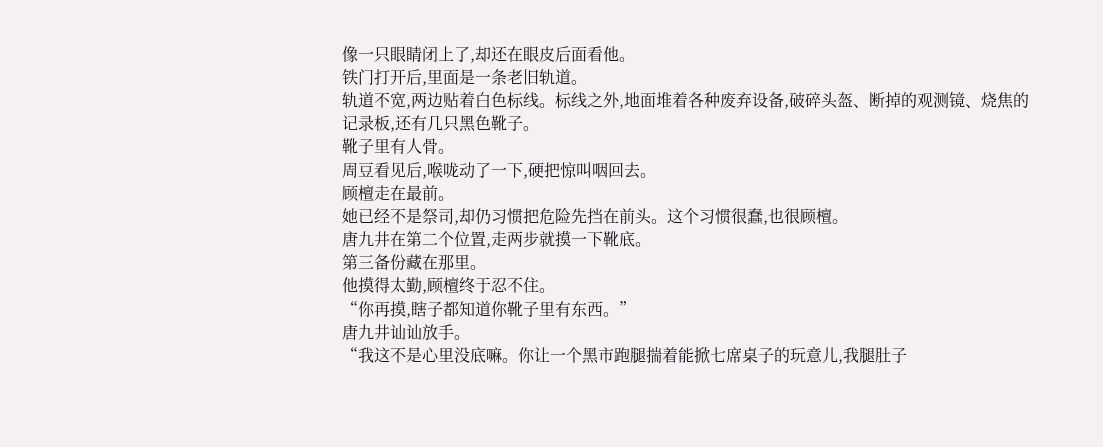像一只眼睛闭上了,却还在眼皮后面看他。
铁门打开后,里面是一条老旧轨道。
轨道不宽,两边贴着白色标线。标线之外,地面堆着各种废弃设备,破碎头盔、断掉的观测镜、烧焦的记录板,还有几只黑色靴子。
靴子里有人骨。
周豆看见后,喉咙动了一下,硬把惊叫咽回去。
顾檀走在最前。
她已经不是祭司,却仍习惯把危险先挡在前头。这个习惯很蠢,也很顾檀。
唐九井在第二个位置,走两步就摸一下靴底。
第三备份藏在那里。
他摸得太勤,顾檀终于忍不住。
“你再摸,瞎子都知道你靴子里有东西。”
唐九井讪讪放手。
“我这不是心里没底嘛。你让一个黑市跑腿揣着能掀七席桌子的玩意儿,我腿肚子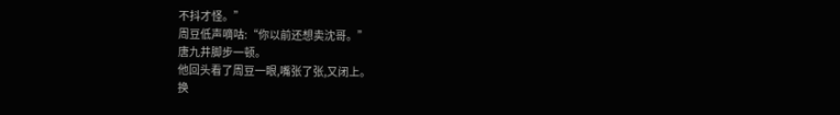不抖才怪。”
周豆低声嘀咕:“你以前还想卖沈哥。”
唐九井脚步一顿。
他回头看了周豆一眼,嘴张了张,又闭上。
换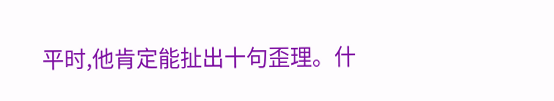平时,他肯定能扯出十句歪理。什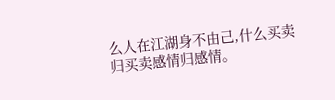么人在江湖身不由己,什么买卖归买卖感情归感情。